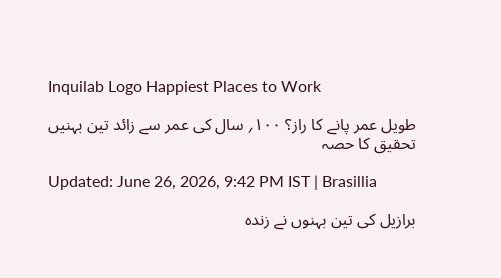Inquilab Logo Happiest Places to Work

طویل عمر پانے کا راز؟ ۱۰۰؍ سال کی عمر سے زائد تین بہنیں تحقیق کا حصہ

Updated: June 26, 2026, 9:42 PM IST | Brasillia

برازیل کی تین بہنوں نے زندہ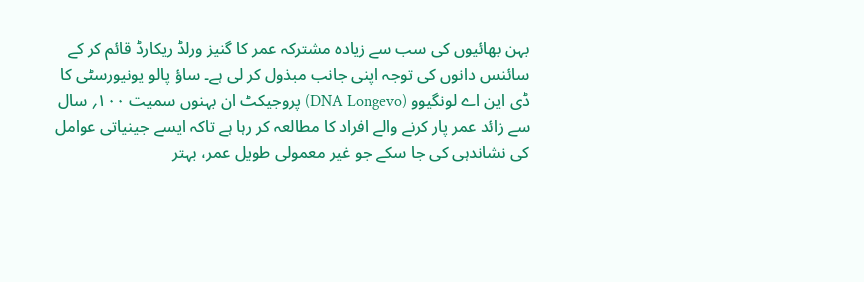بہن بھائیوں کی سب سے زیادہ مشترکہ عمر کا گنیز ورلڈ ریکارڈ قائم کر کے سائنس دانوں کی توجہ اپنی جانب مبذول کر لی ہے۔ ساؤ پالو یونیورسٹی کا ڈی این اے لونگیوو (DNA Longevo) پروجیکٹ ان بہنوں سمیت ۱۰۰؍ سال سے زائد عمر پار کرنے والے افراد کا مطالعہ کر رہا ہے تاکہ ایسے جینیاتی عوامل کی نشاندہی کی جا سکے جو غیر معمولی طویل عمر، بہتر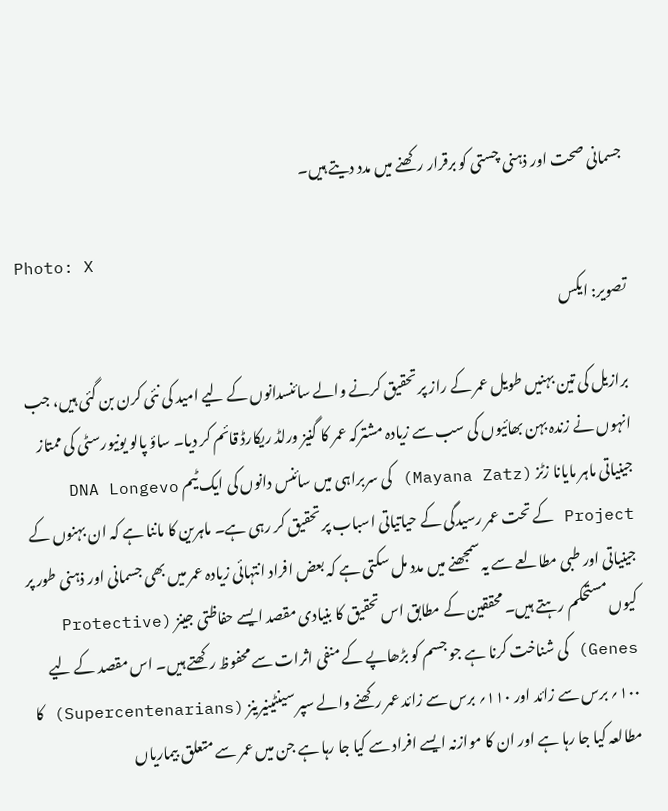جسمانی صحت اور ذہنی چستی کو برقرار رکھنے میں مدد دیتے ہیں۔

Photo: X
تصویر: ایکس

برازیل کی تین بہنیں طویل عمر کے راز پر تحقیق کرنے والے سائنسدانوں کے لیے امید کی نئی کرن بن گئی ہیں، جب انہوں نے زندہ بہن بھائیوں کی سب سے زیادہ مشترکہ عمر کا گنیز ورلڈ ریکارڈ قائم کر دیا۔ ساؤ پالو یونیورسٹی کی ممتاز جینیاتی ماہر مایانا زٹز (Mayana Zatz) کی سربراہی میں سائنس دانوں کی ایک ٹیم DNA Longevo Project کے تحت عمر رسیدگی کے حیاتیاتی اسباب پر تحقیق کر رہی ہے۔ ماہرین کا ماننا ہے کہ ان بہنوں کے جینیاتی اور طبی مطالعے سے یہ سمجھنے میں مدد مل سکتی ہے کہ بعض افراد انتہائی زیادہ عمر میں بھی جسمانی اور ذہنی طور پر کیوں مستحکم رہتے ہیں۔ محققین کے مطابق اس تحقیق کا بنیادی مقصد ایسے حفاظتی جینز (Protective Genes) کی شناخت کرنا ہے جو جسم کو بڑھاپے کے منفی اثرات سے محفوظ رکھتے ہیں۔ اس مقصد کے لیے ۱۰۰؍ برس سے زائد اور ۱۱۰؍ برس سے زائد عمر رکھنے والے سپر سینٹینیرینز (Supercentenarians) کا مطالعہ کیا جا رہا ہے اور ان کا موازنہ ایسے افراد سے کیا جا رہا ہے جن میں عمر سے متعلق بیماریاں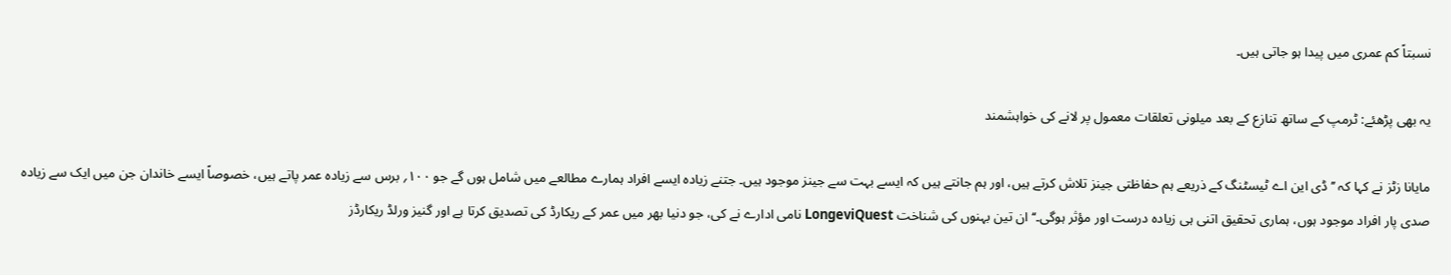نسبتاً کم عمری میں پیدا ہو جاتی ہیں۔

یہ بھی پڑھئے: ٹرمپ کے ساتھ تنازع کے بعد میلونی تعلقات معمول پر لانے کی خواہشمند

مایانا زٹز نے کہا کہ ’’ڈی این اے ٹیسٹنگ کے ذریعے ہم حفاظتی جینز تلاش کرتے ہیں، اور ہم جانتے ہیں کہ ایسے بہت سے جینز موجود ہیں۔ جتنے زیادہ ایسے افراد ہمارے مطالعے میں شامل ہوں گے جو ۱۰۰؍ برس سے زیادہ عمر پاتے ہیں، خصوصاً ایسے خاندان جن میں ایک سے زیادہ صدی پار افراد موجود ہوں، ہماری تحقیق اتنی ہی زیادہ درست اور مؤثر ہوگی۔‘‘ ان تین بہنوں کی شناخت LongeviQuest نامی ادارے نے کی، جو دنیا بھر میں عمر کے ریکارڈ کی تصدیق کرتا ہے اور گنیز ورلڈ ریکارڈز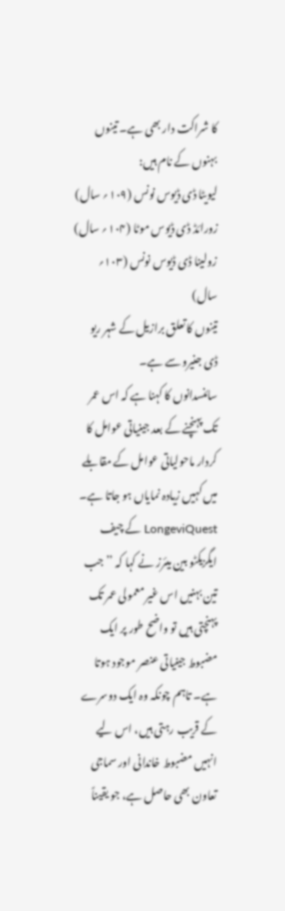کا شراکت دار بھی ہے۔ تینوں بہنوں کے نام ہیں:
لیویٹا ڈی ڈیوس نونس (۱۰۹؍ سال)
زورائڈ ڈی ڈیوس موٹا (۱۰۴؍ سال)
زولینا ڈی ڈیوس نونس (۱۰۳؍ سال)
تینوں کا تعلق برازیل کے شہر ریو ڈی جنیرو سے ہے۔
سائنسدانوں کا کہنا ہے کہ اس عمر تک پہنچنے کے بعد جینیاتی عوامل کا کردار ماحولیاتی عوامل کے مقابلے میں کہیں زیادہ نمایاں ہو جاتا ہے۔ LongeviQuest کے چیف ایگزیکٹو بین میئرز نے کہا کہ ’’جب تین بہنیں اس غیر معمولی عمر تک پہنچتی ہیں تو واضح طور پر ایک مضبوط جینیاتی عنصر موجود ہوتا ہے۔ تاہم چونکہ وہ ایک دوسرے کے قریب رہتی ہیں، اس لیے انہیں مضبوط خاندانی اور سماجی تعاون بھی حاصل ہے، جو یقیناً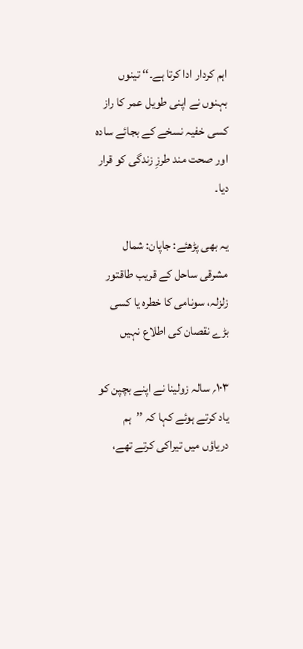اہم کردار ادا کرتا ہے۔‘‘ تینوں بہنوں نے اپنی طویل عمر کا راز کسی خفیہ نسخے کے بجائے سادہ اور صحت مند طرزِ زندگی کو قرار دیا۔

یہ بھی پڑھئے: جاپان: شمال مشرقی ساحل کے قریب طاقتور زلزلہ، سونامی کا خطرہ یا کسی بڑے نقصان کی اطلاع نہیں

۱۰۳؍ سالہ زولینا نے اپنے بچپن کو یاد کرتے ہوئے کہا کہ ’’ہم دریاؤں میں تیراکی کرتے تھے،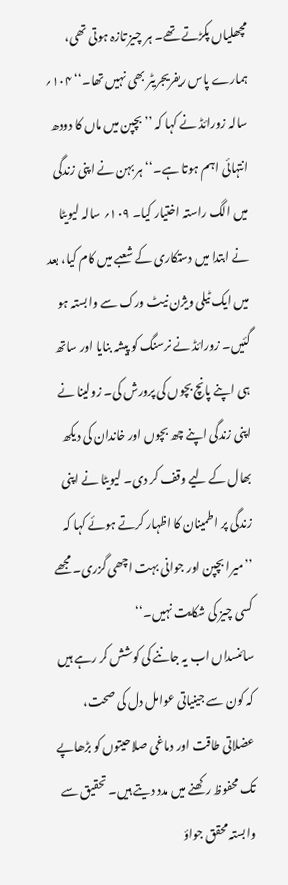مچھلیاں پکڑتے تھے۔ ہر چیز تازہ ہوتی تھی، ہمارے پاس ریفریجریٹر بھی نہیں تھا۔‘‘ ۱۰۴؍ سالہ زورائڈ نے کہا کہ ’’بچپن میں ماں کا دودھ انتہائی اہم ہوتا ہے۔‘‘ ہر بہن نے اپنی زندگی میں الگ راستہ اختیار کیا۔ ۱۰۹؍ سالہ لیویٹا نے ابتدا میں دستکاری کے شعبے میں کام کیا، بعد میں ایک ٹیلی ویژن نیٹ ورک سے وابستہ ہو گئیں۔ زورائڈ نے نرسنگ کو پیشہ بنایا اور ساتھ ہی اپنے پانچ بچوں کی پرورش کی۔ زولینا نے اپنی زندگی اپنے چھ بچوں اور خاندان کی دیکھ بھال کے لیے وقف کر دی۔ لیویٹا نے اپنی زندگی پر اطمینان کا اظہار کرتے ہوئے کہا کہ ’’میرا بچپن اور جوانی بہت اچھی گزری۔ مجھے کسی چیز کی شکایت نہیں۔‘‘
سائنسداں اب یہ جاننے کی کوشش کر رہے ہیں کہ کون سے جینیاتی عوامل دل کی صحت، عضلاتی طاقت اور دماغی صلاحیتوں کو بڑھاپے تک محفوظ رکھنے میں مدد دیتے ہیں۔ تحقیق سے وابستہ محقق جواؤ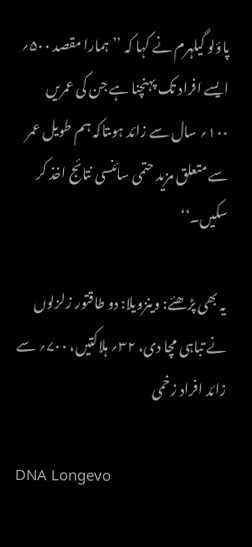پاؤلو گیلہرم نے کہا کہ ’’ہمارا مقصد ۵۰۰؍ ایسے افراد تک پہنچنا ہے جن کی عمریں ۱۰۰؍ سال سے زائد ہوںتاکہ ہم طویل عمر سے متعلق مزید حتمی سائنسی نتائج اخذ کر سکیں۔‘‘

یہ بھی پڑھئے: وینزویلا: دو طاقتور زلزلوں نے تباہی مچا دی، ۳۲؍ ہلاکتیں، ۷۰۰؍ سے زائد افراد زخمی

DNA Longevo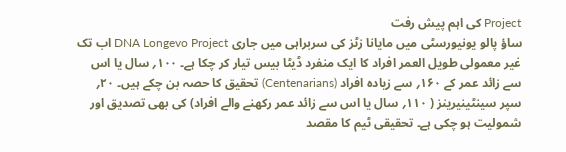Project کی اہم پیش رفت
ساؤ پالو یونیورسٹی میں مایانا زٹز کی سربراہی میں جاری DNA Longevo Project اب تک غیر معمولی طویل العمر افراد کا ایک منفرد ڈیٹا بیس تیار کر چکا ہے۔ ۱۰۰؍ سال یا اس سے زائد عمر کے ۱۶۰؍ سے زیادہ افراد (Centenarians) تحقیق کا حصہ بن چکے ہیں۔ ۲۰؍ سپر سینٹینیرینز ( ۱۱۰؍ سال یا اس سے زائد عمر رکھنے والے افراد) کی بھی تصدیق اور شمولیت ہو چکی ہے۔ تحقیقی ٹیم کا مقصد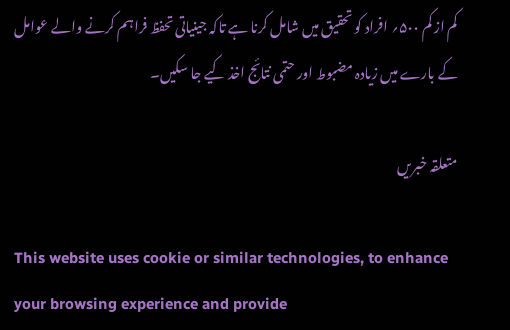کم از کم ۵۰۰؍ افراد کو تحقیق میں شامل کرنا ہے تاکہ جینیاتی تحفظ فراہم کرنے والے عوامل کے بارے میں زیادہ مضبوط اور حتمی نتائج اخذ کیے جا سکیں۔

متعلقہ خبریں

This website uses cookie or similar technologies, to enhance your browsing experience and provide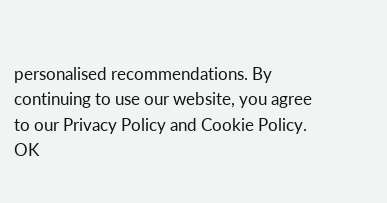personalised recommendations. By continuing to use our website, you agree to our Privacy Policy and Cookie Policy. OK